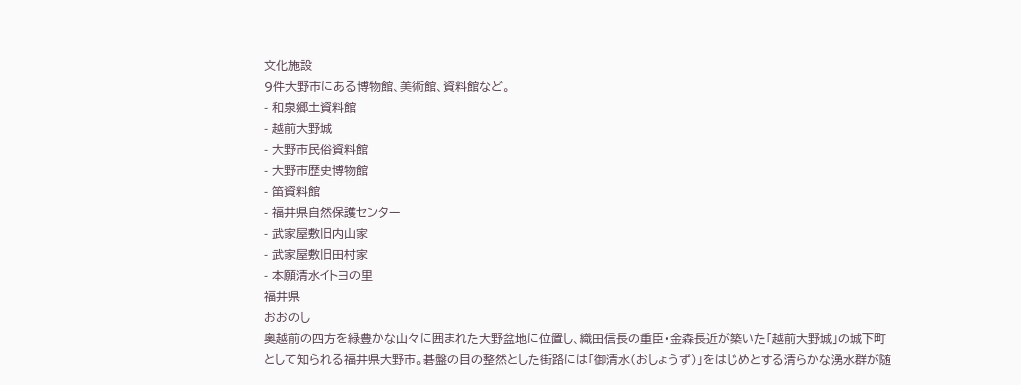文化施設
9件大野市にある博物館、美術館、資料館など。
- 和泉郷土資料館
- 越前大野城
- 大野市民俗資料館
- 大野市歴史博物館
- 笛資料館
- 福井県自然保護センター
- 武家屋敷旧内山家
- 武家屋敷旧田村家
- 本願清水イトヨの里
福井県
おおのし
奥越前の四方を緑豊かな山々に囲まれた大野盆地に位置し、織田信長の重臣・金森長近が築いた「越前大野城」の城下町として知られる福井県大野市。碁盤の目の整然とした街路には「御清水(おしょうず)」をはじめとする清らかな湧水群が随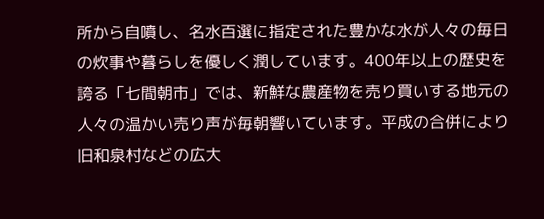所から自噴し、名水百選に指定された豊かな水が人々の毎日の炊事や暮らしを優しく潤しています。400年以上の歴史を誇る「七間朝市」では、新鮮な農産物を売り買いする地元の人々の温かい売り声が毎朝響いています。平成の合併により旧和泉村などの広大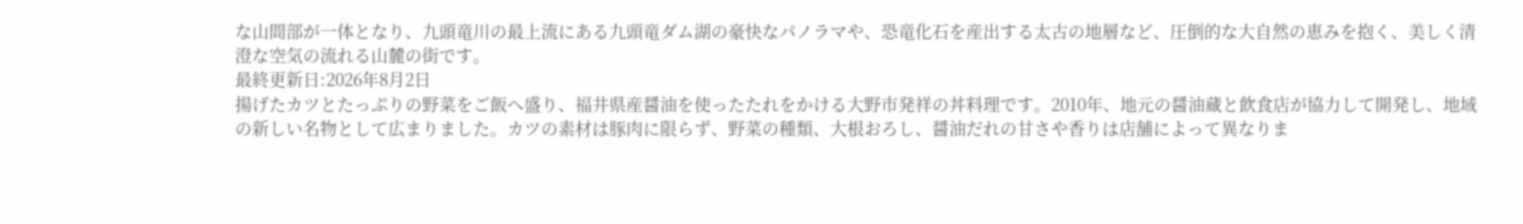な山間部が一体となり、九頭竜川の最上流にある九頭竜ダム湖の豪快なパノラマや、恐竜化石を産出する太古の地層など、圧倒的な大自然の恵みを抱く、美しく清澄な空気の流れる山麓の街です。
最終更新日:2026年8月2日
揚げたカツとたっぷりの野菜をご飯へ盛り、福井県産醤油を使ったたれをかける大野市発祥の丼料理です。2010年、地元の醤油蔵と飲食店が協力して開発し、地域の新しい名物として広まりました。カツの素材は豚肉に限らず、野菜の種類、大根おろし、醤油だれの甘さや香りは店舗によって異なりま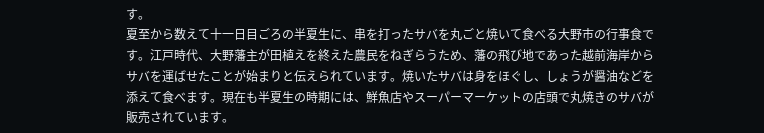す。
夏至から数えて十一日目ごろの半夏生に、串を打ったサバを丸ごと焼いて食べる大野市の行事食です。江戸時代、大野藩主が田植えを終えた農民をねぎらうため、藩の飛び地であった越前海岸からサバを運ばせたことが始まりと伝えられています。焼いたサバは身をほぐし、しょうが醤油などを添えて食べます。現在も半夏生の時期には、鮮魚店やスーパーマーケットの店頭で丸焼きのサバが販売されています。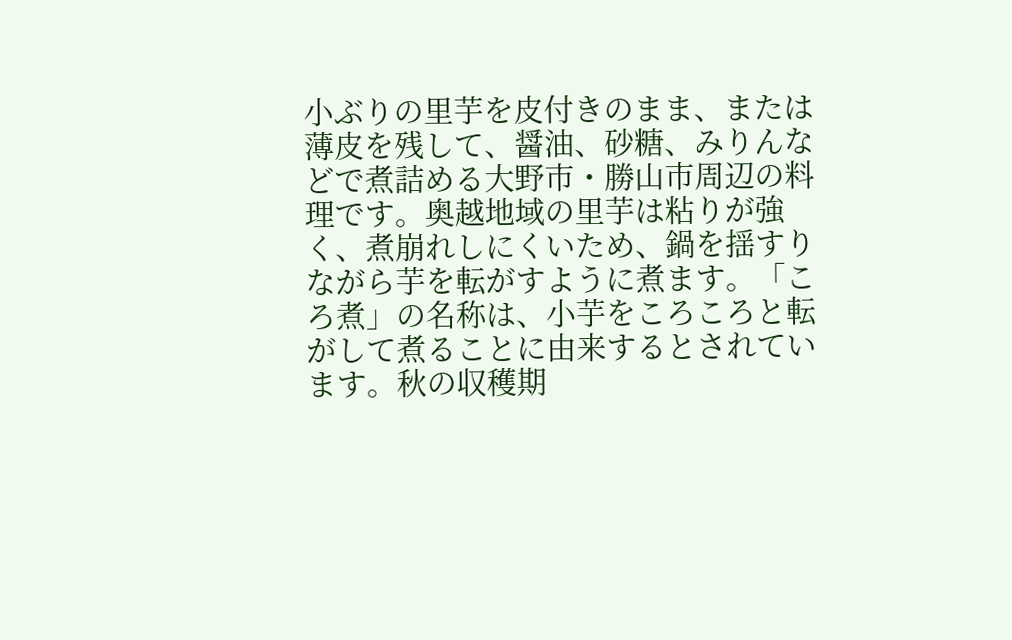小ぶりの里芋を皮付きのまま、または薄皮を残して、醤油、砂糖、みりんなどで煮詰める大野市・勝山市周辺の料理です。奥越地域の里芋は粘りが強く、煮崩れしにくいため、鍋を揺すりながら芋を転がすように煮ます。「ころ煮」の名称は、小芋をころころと転がして煮ることに由来するとされています。秋の収穫期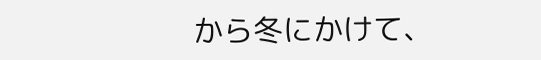から冬にかけて、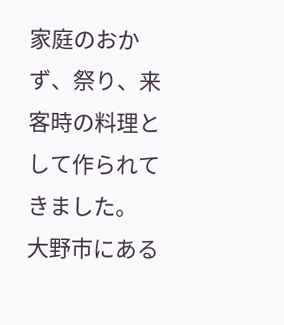家庭のおかず、祭り、来客時の料理として作られてきました。
大野市にある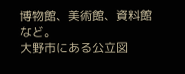博物館、美術館、資料館など。
大野市にある公立図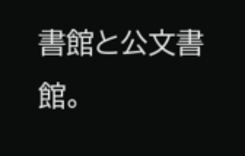書館と公文書館。